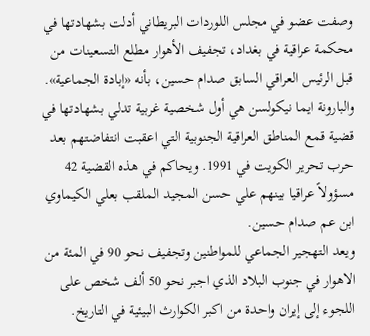وصفت عضو في مجلس اللوردات البريطاني أدلت بشهادتها في محكمة عراقية في بغداد، تجفيف الأهوار مطلع التسعينات من قبل الرئيس العراقي السابق صدام حسين، بأنه «إبادة الجماعية».
والبارونة ايما نيكولسن هي أول شخصية غربية تدلي بشهادتها في قضية قمع المناطق العراقية الجنوبية التي اعقبت انتفاضتهم بعد حرب تحرير الكويت في 1991. ويحاكم في هذه القضية 42 مسؤولاً عراقيا بينهم علي حسن المجيد الملقب بعلي الكيماوي ابن عم صدام حسين.
ويعد التهجير الجماعي للمواطنين وتجفيف نحو 90 في المئة من الاهوار في جنوب البلاد الذي اجبر نحو 50 ألف شخص على اللجوء إلى إيران واحدة من اكبر الكوارث البيئية في التاريخ.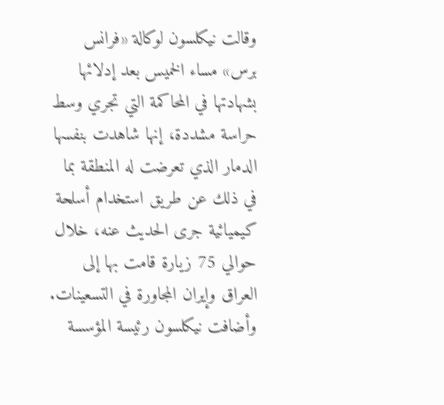وقالت نيكلسون لوكالة «فرانس برس» مساء الخميس بعد إدلائها بشهادتها في المحاكمة التي تجري وسط حراسة مشددة، إنها شاهدت بنفسها الدمار الذي تعرضت له المنطقة بما في ذلك عن طريق استخدام أسلحة كيميائية جرى الحديث عنه، خلال حوالي 75 زيارة قامت بها إلى العراق وإيران المجاورة في التسعينات.
وأضافت نيكلسون رئيسة المؤسسة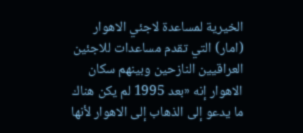الخيرية لمساعدة لاجئي الاهوار (امار) التي تقدم مساعدات للاجئين العراقيين النازحين وبينهم سكان الاهوار إنه «بعد 1995 لم يكن هناك ما يدعو إلى الذهاب إلى الاهوار لأنها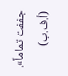جففت تماماً».
(أ.ف.ب)